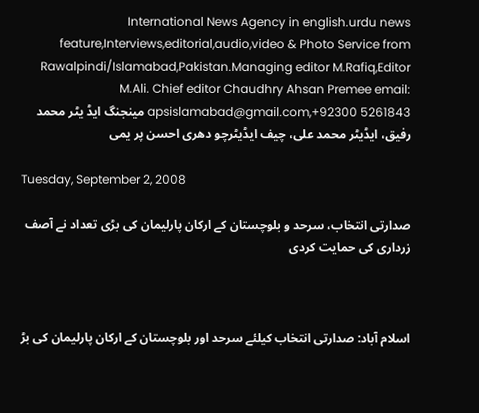International News Agency in english.urdu news feature,Interviews,editorial,audio,video & Photo Service from Rawalpindi/Islamabad,Pakistan.Managing editor M.Rafiq,Editor M.Ali. Chief editor Chaudhry Ahsan Premee email: apsislamabad@gmail.com,+92300 5261843 مینجنگ ایڈ یٹر محمد رفیق، ایڈیٹر محمد علی، چیف ایڈیٹرچو دھری احسن پر یمی

Tuesday, September 2, 2008

صدارتی انتخاب، سرحد و بلوچستان کے ارکان پارلیمان کی بڑی تعداد نے آصف زرداری کی حمایت کردی



اسلام آباد: صدارتی انتخاب کیلئے سرحد اور بلوچستان کے ارکان پارلیمان کی بڑ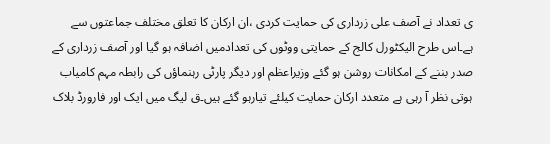ی تعداد نے آصف علی زرداری کی حمایت کردی ،ان ارکان کا تعلق مختلف جماعتوں سے ہے۔اس طرح الیکٹورل کالج کے حمایتی ووٹوں کی تعدادمیں اضافہ ہو گیا اور آصف زرداری کے صدر بننے کے امکانات روشن ہو گئے وزیراعظم اور دیگر پارٹی رہنماؤں کی رابطہ مہم کامیاب ہوتی نظر آ رہی ہے متعدد ارکان حمایت کیلئے تیارہو گئے ہیں۔ق لیگ میں ایک اور فارورڈ بلاک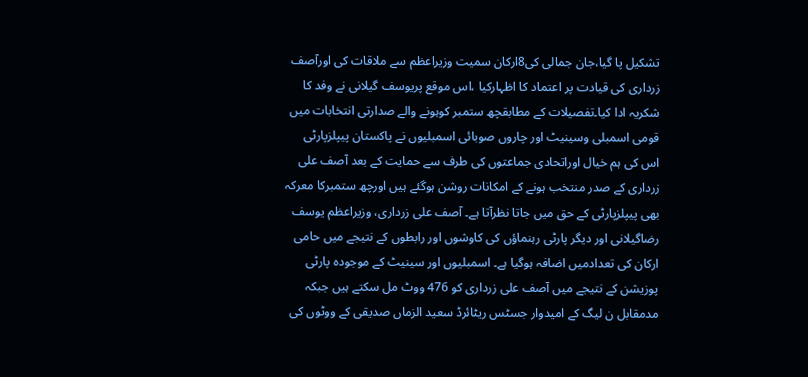تشکیل پا گیا،جان جمالی کی8ارکان سمیت وزیراعظم سے ملاقات کی اورآصف زرداری کی قیادت پر اعتماد کا اظہارکیا ،اس موقع پریوسف گیلانی نے وفد کا شکریہ ادا کیا۔تفصیلات کے مطابقچھ ستمبر کوہونے والے صدارتی انتخابات میں قومی اسمبلی وسینیٹ اور چاروں صوبائی اسمبلیوں نے پاکستان پیپلزپارٹی اس کی ہم خیال اوراتحادی جماعتوں کی طرف سے حمایت کے بعد آصف علی زرداری کے صدر منتخب ہونے کے امکانات روشن ہوگئے ہیں اورچھ ستمبرکا معرکہ بھی پیپلزپارٹی کے حق میں جاتا نظرآتا ہے۔ آصف علی زرداری، وزیراعظم یوسف رضاگیلانی اور دیگر پارٹی رہنماؤں کی کاوشوں اور رابطوں کے نتیجے میں حامی ارکان کی تعدادمیں اضافہ ہوگیا ہے۔ اسمبلیوں اور سینیٹ کے موجودہ پارٹی پوزیشن کے نتیجے میں آصف علی زرداری کو 476 ووٹ مل سکتے ہیں جبکہ مدمقابل ن لیگ کے امیدوار جسٹس ریٹائرڈ سعید الزماں صدیقی کے ووٹوں کی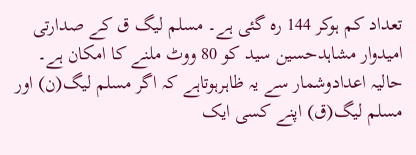تعداد کم ہوکر 144 رہ گئی ہے۔ مسلم لیگ ق کے صدارتی امیدوار مشاہدحسین سید کو 80 ووٹ ملنے کا امکان ہے۔ حالیہ اعدادوشمار سے یہ ظاہرہوتاہے کہ اگر مسلم لیگ(ن) اور مسلم لیگ(ق) اپنے کسی ایک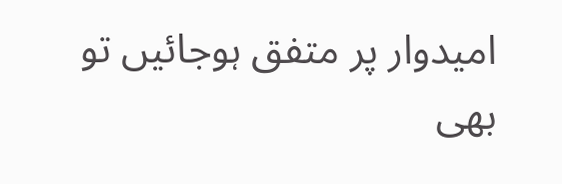امیدوار پر متفق ہوجائیں تو بھی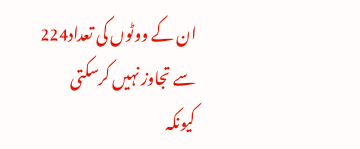ان کے ووٹوں کی تعداد224 سے تجاوز نہیں کرسکتی کیونکہ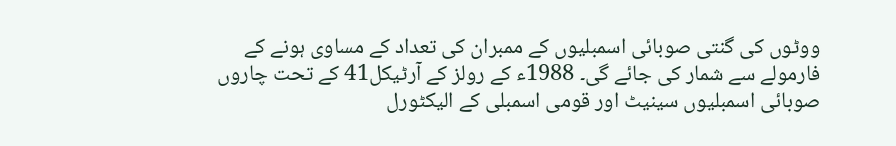ووٹوں کی گنتی صوبائی اسمبلیوں کے ممبران کی تعداد کے مساوی ہونے کے فارمولے سے شمار کی جائے گی۔ 1988ء کے رولز کے آرٹیکل41 کے تحت چاروں صوبائی اسمبلیوں سینیٹ اور قومی اسمبلی کے الیکٹورل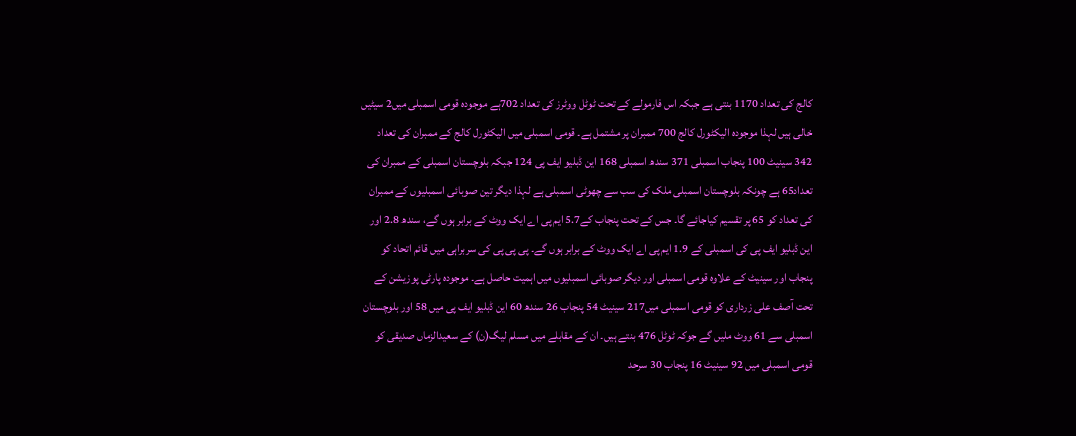کالج کی تعداد 1170 بنتی ہے جبکہ اس فارمولے کے تحت ٹوٹل ووٹرز کی تعداد 702ہے موجودہ قومی اسمبلی میں2 سیٹیں خالی ہیں لہذا موجودہ الیکٹورل کالج 700 ممبران پر مشتمل ہے۔ قومی اسمبلی میں الیکٹورل کالج کے ممبران کی تعداد 342 سینیٹ 100 پنجاب اسمبلی 371 سندھ اسمبلی 168 این ڈبلیو ایف پی 124 جبکہ بلوچستان اسمبلی کے ممبران کی تعداد65 ہے چونکہ بلوچستان اسمبلی ملک کی سب سے چھوٹی اسمبلی ہے لہذا دیگر تین صوبائی اسمبلیوں کے ممبران کی تعداد کو 65 پر تقسیم کیاجائے گا۔ جس کے تحت پنجاب کے5.7 ایم پی اے ایک ووٹ کے برابر ہوں گے، سندھ 2.8 اور این ڈبلیو ایف پی کی اسمبلی کے 1.9 ایم پی اے ایک ووٹ کے برابر ہوں گے۔ پی پی پی کی سربراہی میں قائم اتحاد کو پنجاب اور سینیٹ کے علاوہ قومی اسمبلی اور دیگر صوبائی اسمبلیوں میں اہمیت حاصل ہے۔ موجودہ پارٹی پوزیشن کے تحت آصف علی زرداری کو قومی اسمبلی میں217 سینیٹ 54 پنجاب 26 سندھ 60 این ڈبلیو ایف پی میں 58 اور بلوچستان اسمبلی سے 61 ووٹ ملیں گے جوکہ ٹوٹل 476 بنتے ہیں۔ ان کے مقابلے میں مسلم لیگ(ن) کے سعیدالزماں صدیقی کو قومی اسمبلی میں 92 سینیٹ 16 پنجاب 30 سرحد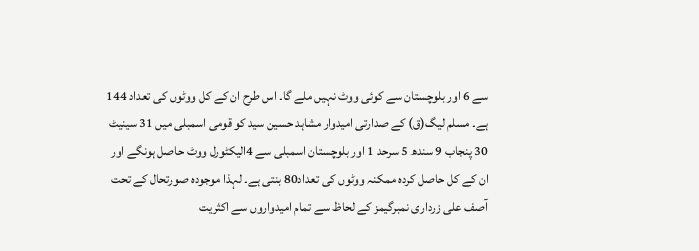سے 6 اور بلوچستان سے کوئی ووٹ نہیں ملے گا۔ اس طرح ان کے کل ووٹوں کی تعداد 144 ہے۔ مسلم لیگ(ق) کے صدارتی امیدوار مشاہد حسین سید کو قومی اسمبلی میں 31 سینیٹ 30 پنجاب 9 سندھ 5 سرحد 1 اور بلوچستان اسمبلی سے 4الیکٹورل ووٹ حاصل ہونگے اور ان کے کل حاصل کردہ ممکنہ ووٹوں کی تعداد80 بنتی ہے۔ لہذا موجودہ صورتحال کے تحت آصف علی زرداری نمبرگیمز کے لحاظ سے تمام امیدواروں سے اکثریت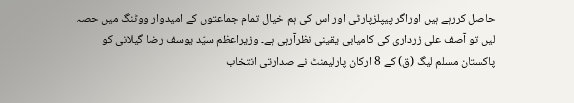حاصل کررہے ہیں اوراگر پیپلزپارٹی اور اس کی ہم خیال تمام جماعتوں کے امیدوار ووٹنگ میں حصہ لیں تو آصف علی زرداری کی کامیابی یقینی نظرآرہی ہے۔ وزیراعظم سیّد یوسف رضا گیلانی کو پاکستان مسلم لیگ (ق) کے 8 ارکان پارلیمنٹ نے صدارتی انتخاب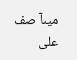میںآ صف علی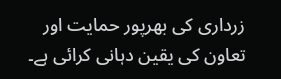زرداری کی بھرپور حمایت اور تعاون کی یقین دہانی کرائی ہے۔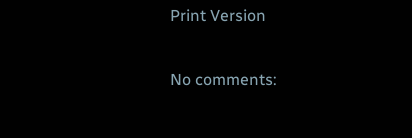Print Version

No comments: